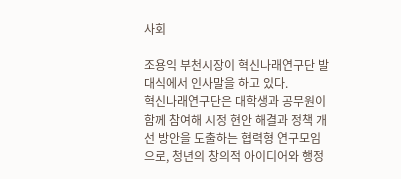사회

조용익 부천시장이 혁신나래연구단 발대식에서 인사말을 하고 있다.
혁신나래연구단은 대학생과 공무원이 함께 참여해 시정 현안 해결과 정책 개선 방안을 도출하는 협력형 연구모임으로, 청년의 창의적 아이디어와 행정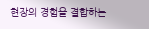현장의 경험을 결합하는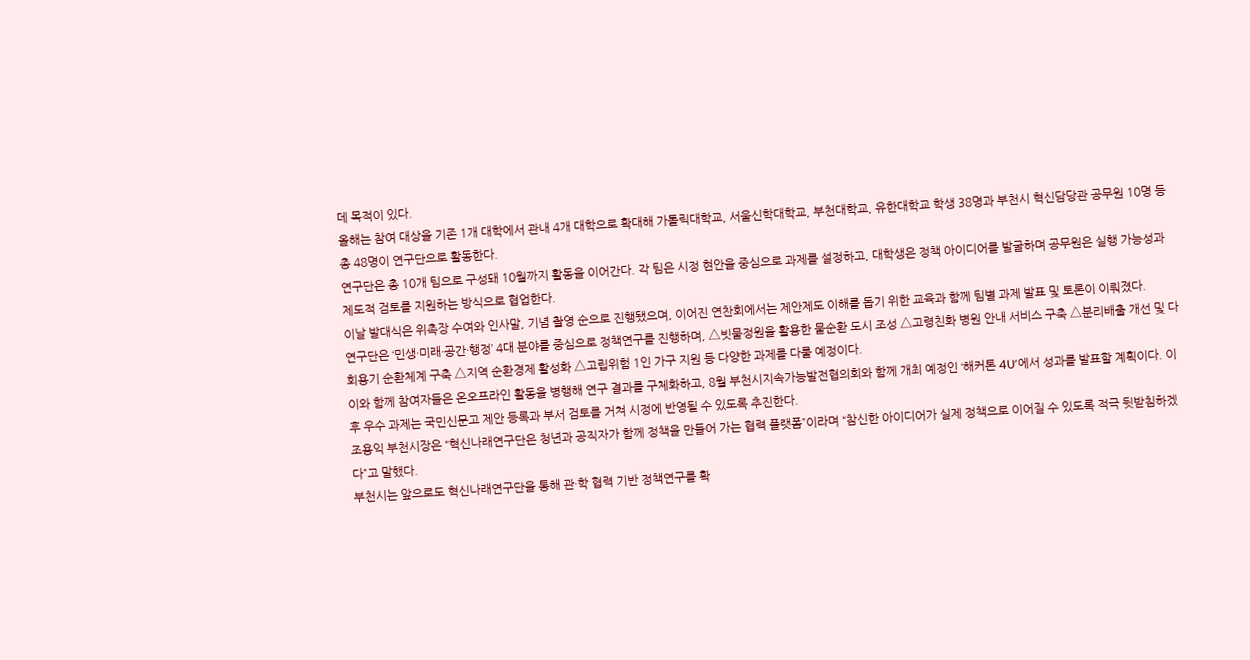데 목적이 있다.
올해는 참여 대상을 기존 1개 대학에서 관내 4개 대학으로 확대해 가톨릭대학교, 서울신학대학교, 부천대학교, 유한대학교 학생 38명과 부천시 혁신담당관 공무원 10명 등 총 48명이 연구단으로 활동한다.
연구단은 총 10개 팀으로 구성돼 10월까지 활동을 이어간다. 각 팀은 시정 현안을 중심으로 과제를 설정하고, 대학생은 정책 아이디어를 발굴하며 공무원은 실행 가능성과 제도적 검토를 지원하는 방식으로 협업한다.
이날 발대식은 위촉장 수여와 인사말, 기념 촬영 순으로 진행됐으며, 이어진 연찬회에서는 제안제도 이해를 돕기 위한 교육과 함께 팀별 과제 발표 및 토론이 이뤄졌다.
연구단은 ‘민생·미래·공간·행정’ 4대 분야를 중심으로 정책연구를 진행하며, △빗물정원을 활용한 물순환 도시 조성 △고령친화 병원 안내 서비스 구축 △분리배출 개선 및 다회용기 순환체계 구축 △지역 순환경제 활성화 △고립위험 1인 가구 지원 등 다양한 과제를 다룰 예정이다.
이와 함께 참여자들은 온오프라인 활동을 병행해 연구 결과를 구체화하고, 8월 부천시지속가능발전협의회와 함께 개최 예정인 ‘해커톤 4U’에서 성과를 발표할 계획이다. 이후 우수 과제는 국민신문고 제안 등록과 부서 검토를 거쳐 시정에 반영될 수 있도록 추진한다.
조용익 부천시장은 “혁신나래연구단은 청년과 공직자가 함께 정책을 만들어 가는 협력 플랫폼”이라며 “참신한 아이디어가 실제 정책으로 이어질 수 있도록 적극 뒷받침하겠다”고 말했다.
부천시는 앞으로도 혁신나래연구단을 통해 관·학 협력 기반 정책연구를 확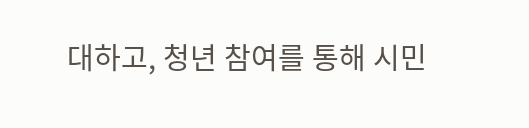대하고, 청년 참여를 통해 시민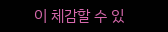이 체감할 수 있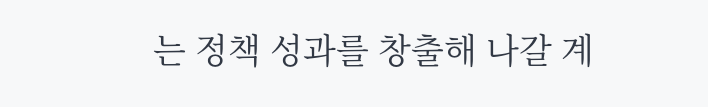는 정책 성과를 창출해 나갈 계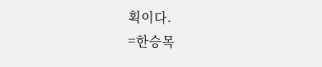획이다.
=한승목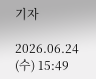기자

2026.06.24 (수) 15:49